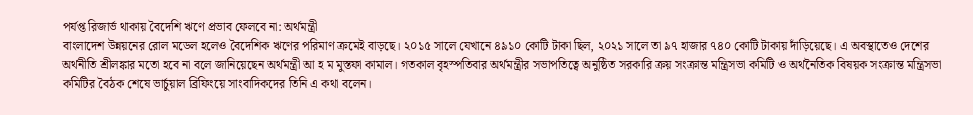পর্যপ্ত রিজার্ভ থাকায় বৈদেশি ঋণে প্রভাব ফেলবে না: অর্থমন্ত্রী
বাংলাদেশ উন্নয়নের রোল মডেল হলেও বৈদেশিক ঋণের পরিমাণ ক্রমেই বাড়ছে। ২০১৫ সালে যেখানে ৪৯১০ কোটি টাকা ছিল, ২০২১ সালে তা ৯৭ হাজার ৭৪০ কোটি টাকায় দাঁড়িয়েছে। এ অবস্থাতেও দেশের অর্থনীতি শ্রীলঙ্কার মতো হবে না বলে জানিয়েছেন অর্থমন্ত্রী আ হ ম মুস্তফা কামাল। গতকাল বৃহস্পতিবার অর্থমন্ত্রীর সভাপতিত্বে অনুষ্ঠিত সরকারি ক্রয় সংক্রান্ত মন্ত্রিসভা কমিটি ও অর্থনৈতিক বিষয়ক সংক্রান্ত মন্ত্রিসভা কমিটির বৈঠক শেষে ভার্চুয়াল ব্রিফিংয়ে সাংবাদিকদের তিনি এ কথা বলেন।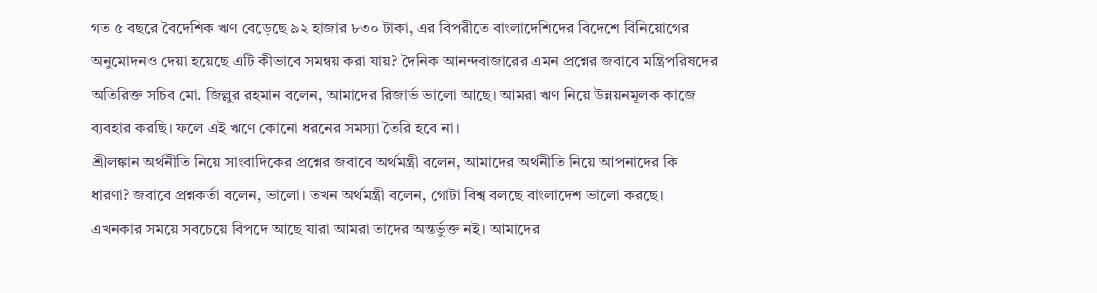গত ৫ বছরে বৈদেশিক ঋণ বেড়েছে ৯২ হাজার ৮৩০ টাকা, এর বিপরীতে বাংলাদেশিদের বিদেশে বিনিয়োগের অনুমোদনও দেয়া হয়েছে এটি কীভাবে সমন্বয় করা যায়? দৈনিক আনন্দবাজারের এমন প্রশ্নের জবাবে মন্ত্রিপরিষদের অতিরিক্ত সচিব মো. জিল্লুর রহমান বলেন, আমাদের রিজার্ভ ভালো আছে। আমরা ঋণ নিয়ে উন্নয়নমূলক কাজে ব্যবহার করছি। ফলে এই ঋণে কোনো ধরনের সমস্যা তৈরি হবে না।
শ্রীলঙ্কান অর্থনীতি নিয়ে সাংবাদিকের প্রশ্নের জবাবে অর্থমন্ত্রী বলেন, আমাদের অর্থনীতি নিয়ে আপনাদের কি ধারণা? জবাবে প্রশ্নকর্তা বলেন, ভালো। তখন অর্থমন্ত্রী বলেন, গোটা বিশ্ব বলছে বাংলাদেশ ভালো করছে। এখনকার সময়ে সবচেয়ে বিপদে আছে যারা আমরা তাদের অন্তর্ভুক্ত নই। আমাদের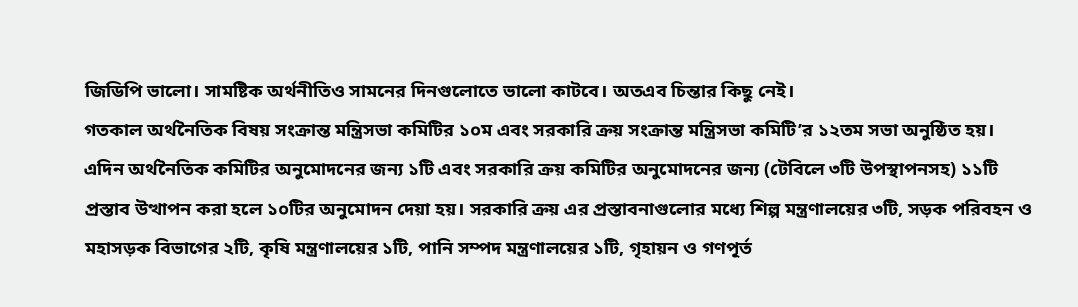জিডিপি ভালো। সামষ্টিক অর্থনীতিও সামনের দিনগুলোতে ভালো কাটবে। অতএব চিন্তার কিছু নেই।
গতকাল অর্থনৈতিক বিষয় সংক্রান্ত মন্ত্রিসভা কমিটির ১০ম এবং সরকারি ক্রয় সংক্রান্ত মন্ত্রিসভা কমিটি’র ১২তম সভা অনুষ্ঠিত হয়। এদিন অর্থনৈতিক কমিটির অনুমোদনের জন্য ১টি এবং সরকারি ক্রয় কমিটির অনুমোদনের জন্য (টেবিলে ৩টি উপস্থাপনসহ) ১১টি প্রস্তাব উত্থাপন করা হলে ১০টির অনুমোদন দেয়া হয়। সরকারি ক্রয় এর প্রস্তাবনাগুলোর মধ্যে শিল্প মন্ত্রণালয়ের ৩টি, সড়ক পরিবহন ও মহাসড়ক বিভাগের ২টি, কৃষি মন্ত্রণালয়ের ১টি, পানি সম্পদ মন্ত্রণালয়ের ১টি, গৃহায়ন ও গণপূর্ত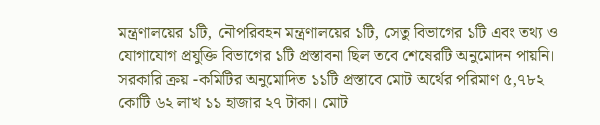মন্ত্রণালয়ের ১টি, নৌপরিবহন মন্ত্রণালয়ের ১টি, সেতু বিভাগের ১টি এবং তথ্য ও যোগাযোগ প্রযুক্তি বিভাগের ১টি প্রস্তাবনা ছিল তবে শেষেরটি অনুমোদন পায়নি। সরকারি ক্রয় -কমিটির অনুমোদিত ১১টি প্রস্তাবে মোট অর্থের পরিমাণ ৫,৭৮২ কোটি ৬২ লাখ ১১ হাজার ২৭ টাকা। মোট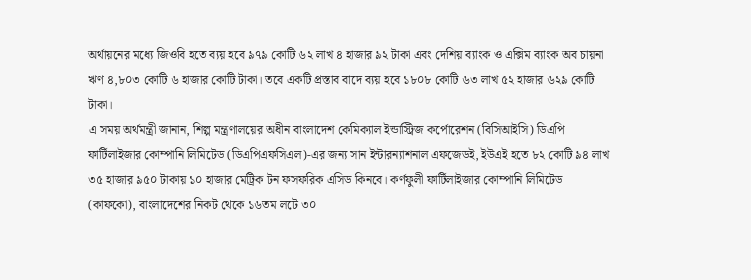অর্থায়নের মধ্যে জিওবি হতে ব্যয় হবে ৯৭৯ কোটি ৬২ লাখ ৪ হাজার ৯২ টাকা এবং দেশিয় ব্যাংক ও এক্সিম ব্যাংক অব চায়না ঋণ ৪,৮০৩ কোটি ৬ হাজার কোটি টাকা। তবে একটি প্রস্তাব বাদে ব্যয় হবে ১৮০৮ কোটি ৬৩ লাখ ৫২ হাজার ৬২৯ কোটি টাকা।
এ সময় অর্থমন্ত্রী জানান, শিল্প মন্ত্রণালয়ের অধীন বাংলাদেশ কেমিক্যাল ইন্ডাস্ট্রিজ কর্পোরেশন (বিসিআইসি) ডিএপি ফার্টিলাইজার কোম্পানি লিমিটেড (ডিএপিএফসিএল)-এর জন্য সান ইন্টারন্যাশনাল এফজেডই, ইউএই হতে ৮২ কোটি ৯৪ লাখ ৩৫ হাজার ৯৫০ টাকায় ১০ হাজার মেট্রিক টন ফসফরিক এসিড কিনবে। কর্ণফুলী ফার্টিলাইজার কোম্পানি লিমিটেড (কাফকো), বাংলাদেশের নিকট থেকে ১৬তম লটে ৩০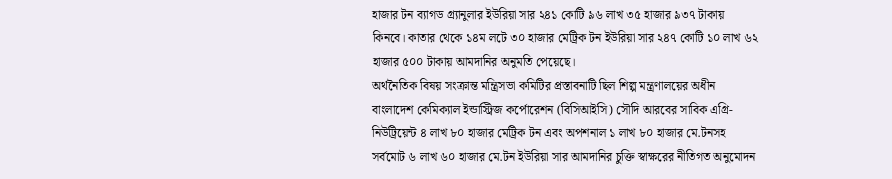হাজার টন ব্যাগড গ্র্যানুলার ইউরিয়া সার ২৪১ কোটি ৯৬ লাখ ৩৫ হাজার ৯৩৭ টাকায় কিনবে। কাতার থেকে ১৪ম লটে ৩০ হাজার মেট্রিক টন ইউরিয়া সার ২৪৭ কোটি ১০ লাখ ৬২ হাজার ৫০০ টাকায় আমদানির অনুমতি পেয়েছে।
অর্থনৈতিক বিষয় সংক্রান্ত মন্ত্রিসভা কমিটির প্রস্তাবনাটি ছিল শিল্প মন্ত্রণালয়ের অধীন বাংলাদেশ কেমিক্যাল ইন্ডাস্ট্রিজ কর্পোরেশন (বিসিআইসি) সৌদি আরবের সাবিক এগ্রি-নিউট্রিয়েন্ট ৪ লাখ ৮০ হাজার মেট্রিক টন এবং অপশনাল ১ লাখ ৮০ হাজার মে.টনসহ সর্বমোট ৬ লাখ ৬০ হাজার মে.টন ইউরিয়া সার আমদানির চুক্তি স্বাক্ষরের নীতিগত অনুমোদন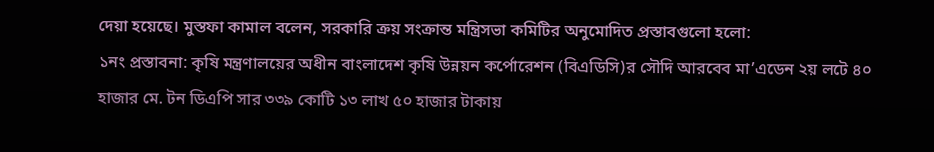দেয়া হয়েছে। মুস্তফা কামাল বলেন, সরকারি ক্রয় সংক্রান্ত মন্ত্রিসভা কমিটির অনুমোদিত প্রস্তাবগুলো হলো:
১নং প্রস্তাবনা: কৃষি মন্ত্রণালয়ের অধীন বাংলাদেশ কৃষি উন্নয়ন কর্পোরেশন (বিএডিসি)র সৌদি আরবেব মা’এডেন ২য় লটে ৪০ হাজার মে. টন ডিএপি সার ৩৩৯ কোটি ১৩ লাখ ৫০ হাজার টাকায়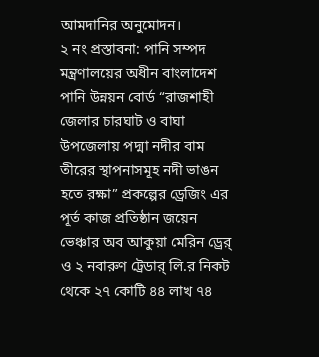আমদানির অনুমোদন।
২ নং প্রস্তাবনা: পানি সম্পদ মন্ত্রণালয়ের অধীন বাংলাদেশ পানি উন্নয়ন বোর্ড “রাজশাহী জেলার চারঘাট ও বাঘা উপজেলায় পদ্মা নদীর বাম তীরের স্থাপনাসমূহ নদী ভাঙন হতে রক্ষা” প্রকল্পের ড্রেজিং এর পূর্ত কাজ প্রতিষ্ঠান জয়েন ভেঞ্চার অব আকুয়া মেরিন ড্রের্ ও ২ নবারুণ ট্রেডার্ লি.র নিকট থেকে ২৭ কোটি ৪৪ লাখ ৭৪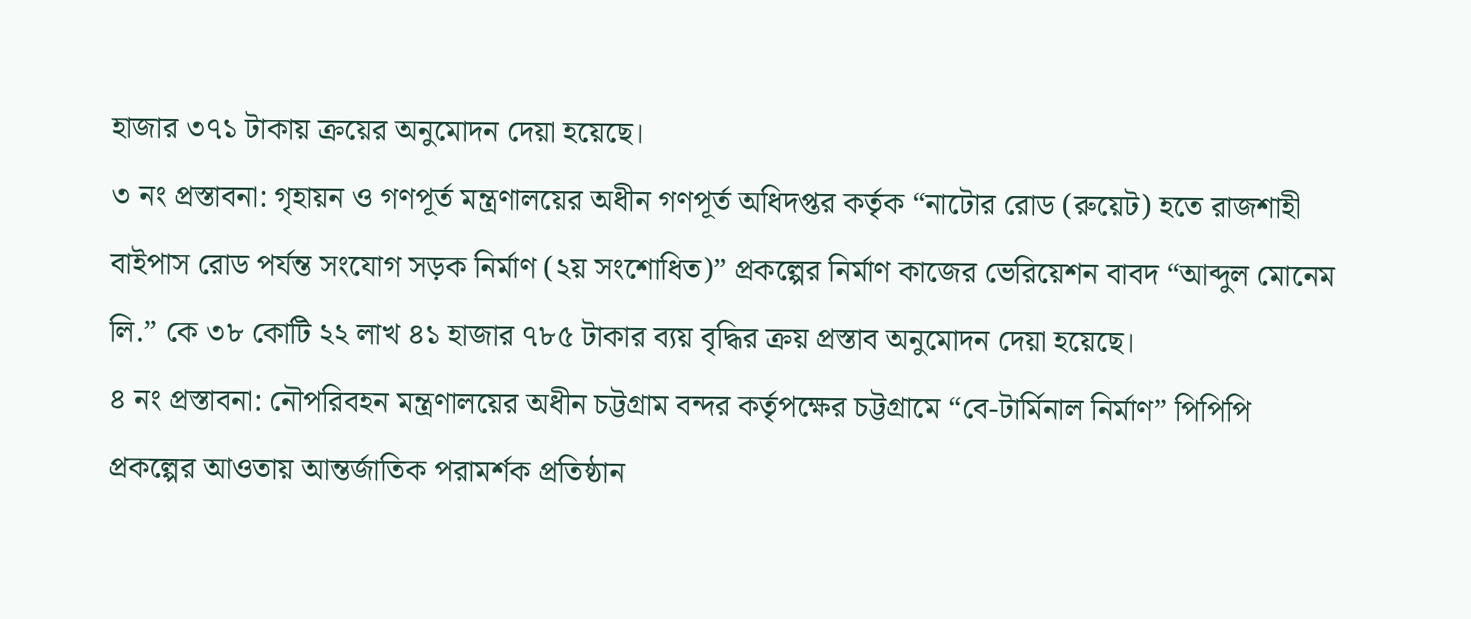হাজার ৩৭১ টাকায় ক্রয়ের অনুমোদন দেয়া হয়েছে।
৩ নং প্রস্তাবনা: গৃহায়ন ও গণপূর্ত মন্ত্রণালয়ের অধীন গণপূর্ত অধিদপ্তর কর্তৃক “নাটোর রোড (রুয়েট) হতে রাজশাহী বাইপাস রোড পর্যন্ত সংযোগ সড়ক নির্মাণ (২য় সংশোধিত)” প্রকল্পের নির্মাণ কাজের ভেরিয়েশন বাবদ “আব্দুল মোনেম লি.” কে ৩৮ কোটি ২২ লাখ ৪১ হাজার ৭৮৫ টাকার ব্যয় বৃদ্ধির ক্রয় প্রস্তাব অনুমোদন দেয়া হয়েছে।
৪ নং প্রস্তাবনা: নৌপরিবহন মন্ত্রণালয়ের অধীন চট্টগ্রাম বন্দর কর্তৃপক্ষের চট্টগ্রামে “বে-টার্মিনাল নির্মাণ” পিপিপি প্রকল্পের আওতায় আন্তর্জাতিক পরামর্শক প্রতিষ্ঠান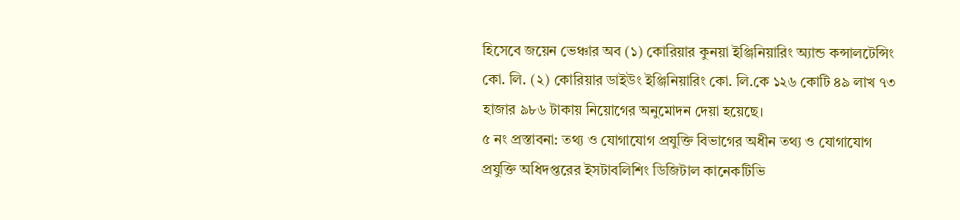হিসেবে জয়েন ভেঞ্চার অব (১) কোরিয়ার কুনয়া ইঞ্জিনিয়ারিং অ্যান্ড কন্সালটেন্সিং কো. লি. (২) কোরিয়ার ডাইউং ইঞ্জিনিয়ারিং কো. লি.কে ১২৬ কোটি ৪৯ লাখ ৭৩ হাজার ৯৮৬ টাকায় নিয়োগের অনুমোদন দেয়া হয়েছে।
৫ নং প্রস্তাবনা: তথ্য ও যোগাযোগ প্রযুক্তি বিভাগের অধীন তথ্য ও যোগাযোগ প্রযুক্তি অধিদপ্তরের ইসটাবলিশিং ডিজিটাল কানেকটিভি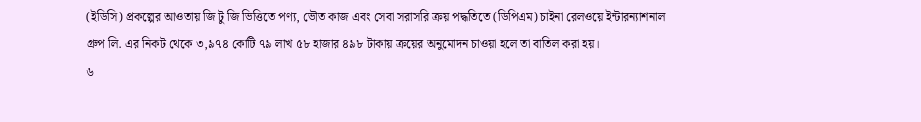(ইডিসি) প্রকল্পের আওতায় জি টু জি ভিত্তিতে পণ্য, ভৌত কাজ এবং সেবা সরাসরি ক্রয় পদ্ধতিতে (ডিপিএম) চাইনা রেলওয়ে ইন্টারন্যাশনাল গ্রুপ লি. এর নিকট থেকে ৩,৯৭৪ কোটি ৭৯ লাখ ৫৮ হাজার ৪৯৮ টাকায় ক্রয়ের অনুমোদন চাওয়া হলে তা বাতিল করা হয়।
৬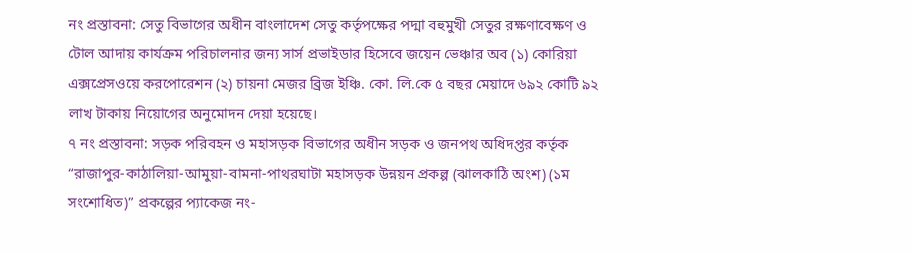নং প্রস্তাবনা: সেতু বিভাগের অধীন বাংলাদেশ সেতু কর্তৃপক্ষের পদ্মা বহুমুখী সেতুর রক্ষণাবেক্ষণ ও টোল আদায় কার্যক্রম পরিচালনার জন্য সার্স প্রভাইডার হিসেবে জয়েন ভেঞ্চার অব (১) কোরিয়া এক্সপ্রেসওয়ে করপোরেশন (২) চায়না মেজর ব্রিজ ইঞ্চি. কো. লি.কে ৫ বছর মেয়াদে ৬৯২ কোটি ৯২ লাখ টাকায় নিয়োগের অনুমোদন দেয়া হয়েছে।
৭ নং প্রস্তাবনা: সড়ক পরিবহন ও মহাসড়ক বিভাগের অধীন সড়ক ও জনপথ অধিদপ্তর কর্তৃক “রাজাপুর-কাঠালিয়া-আমুয়া-বামনা-পাথরঘাটা মহাসড়ক উন্নয়ন প্রকল্প (ঝালকাঠি অংশ) (১ম সংশোধিত)” প্রকল্পের প্যাকেজ নং-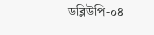ডব্লিউপি-০৪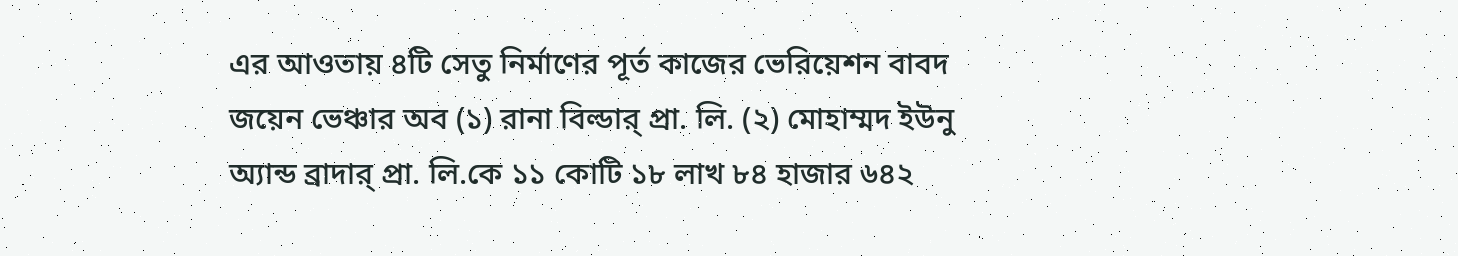এর আওতায় ৪টি সেতু নির্মাণের পূর্ত কাজের ভেরিয়েশন বাবদ জয়েন ভেঞ্চার অব (১) রানা বিল্ডার্ প্রা. লি. (২) মোহাম্মদ ইউনু অ্যান্ড ব্রাদার্ প্রা. লি.কে ১১ কোটি ১৮ লাখ ৮৪ হাজার ৬৪২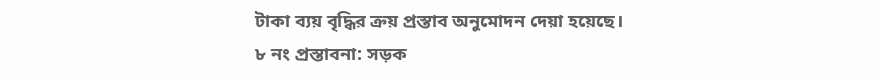টাকা ব্যয় বৃদ্ধির ক্রয় প্রস্তাব অনুমোদন দেয়া হয়েছে।
৮ নং প্রস্তাবনা: সড়ক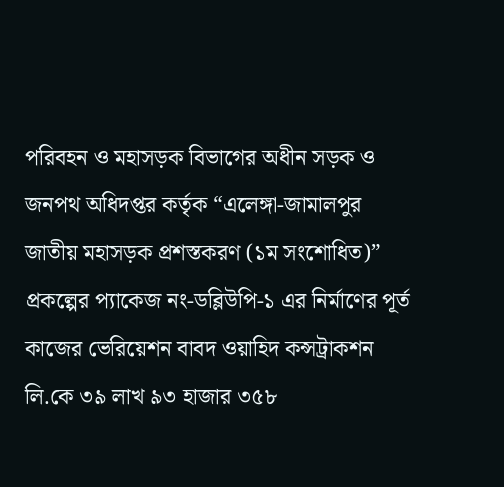পরিবহন ও মহাসড়ক বিভাগের অধীন সড়ক ও জনপথ অধিদপ্তর কর্তৃক “এলেঙ্গা-জামালপুর জাতীয় মহাসড়ক প্রশস্তকরণ (১ম সংশোধিত)” প্রকল্পের প্যাকেজ নং-ডব্লিউপি-১ এর নির্মাণের পূর্ত কাজের ভেরিয়েশন বাবদ ওয়াহিদ কন্সট্রাকশন লি.কে ৩৯ লাখ ৯৩ হাজার ৩৫৮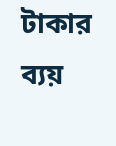টাকার ব্যয়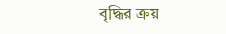বৃদ্ধির ক্রয়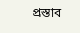প্রস্তাব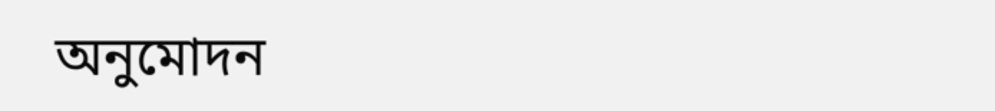অনুমোদন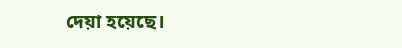দেয়া হয়েছে।